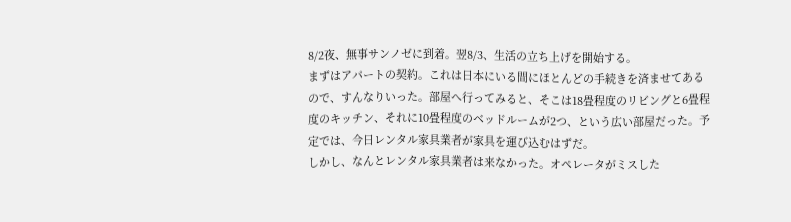8/2夜、無事サンノゼに到着。翌8/3、生活の立ち上げを開始する。
まずはアパートの契約。これは日本にいる間にほとんどの手続きを済ませてあるので、すんなりいった。部屋へ行ってみると、そこは18畳程度のリビングと6畳程度のキッチン、それに10畳程度のベッドルームが2つ、という広い部屋だった。予定では、今日レンタル家具業者が家具を運び込むはずだ。
しかし、なんとレンタル家具業者は来なかった。オペレータがミスした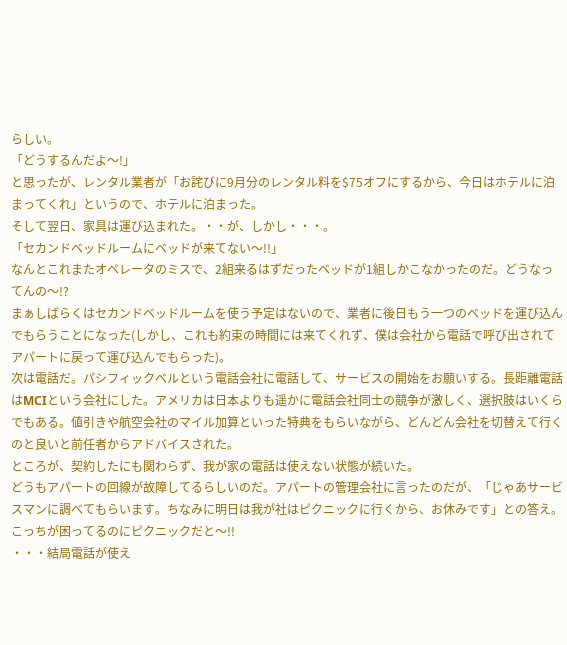らしい。
「どうするんだよ〜!」
と思ったが、レンタル業者が「お詫びに9月分のレンタル料を$75オフにするから、今日はホテルに泊まってくれ」というので、ホテルに泊まった。
そして翌日、家具は運び込まれた。・・が、しかし・・・。
「セカンドベッドルームにベッドが来てない〜!!」
なんとこれまたオペレータのミスで、2組来るはずだったベッドが1組しかこなかったのだ。どうなってんの〜!?
まぁしばらくはセカンドベッドルームを使う予定はないので、業者に後日もう一つのベッドを運び込んでもらうことになった(しかし、これも約束の時間には来てくれず、僕は会社から電話で呼び出されてアパートに戻って運び込んでもらった)。
次は電話だ。パシフィックベルという電話会社に電話して、サービスの開始をお願いする。長距離電話はMCIという会社にした。アメリカは日本よりも遥かに電話会社同士の競争が激しく、選択肢はいくらでもある。値引きや航空会社のマイル加算といった特典をもらいながら、どんどん会社を切替えて行くのと良いと前任者からアドバイスされた。
ところが、契約したにも関わらず、我が家の電話は使えない状態が続いた。
どうもアパートの回線が故障してるらしいのだ。アパートの管理会社に言ったのだが、「じゃあサービスマンに調べてもらいます。ちなみに明日は我が社はピクニックに行くから、お休みです」との答え。こっちが困ってるのにピクニックだと〜!!
・・・結局電話が使え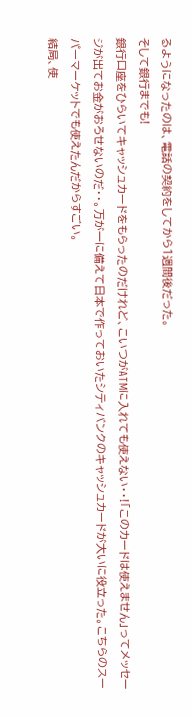るようになったのは、電話の契約をしてから1週間後だった。
そして銀行までも!
銀行口座をひらいてキャッシュカードをもらったのだけれど、こいつがATMに入れても使えない・・!「このカードは使えません」ってメッセージが出てお金がおろせないのだ・・。万が一に備えて日本で作っておいたシティバンクのキャッシュカードが大いに役立った。こちらのスーパーマーケットでも使えたんだからすごい。
結局、使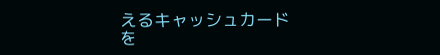えるキャッシュカードを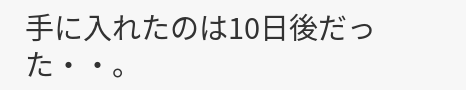手に入れたのは10日後だった・・。